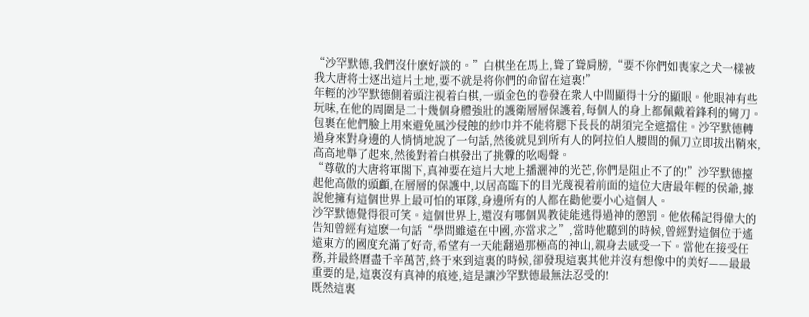“沙罕默德,我們沒什麽好談的。”白棋坐在馬上,聳了聳肩膀,“要不你們如喪家之犬一樣被我大唐将士逐出這片土地,要不就是将你們的命留在這裏!”
年輕的沙罕默德側着頭注視着白棋,一頭金色的卷發在衆人中間顯得十分的顯眼。他眼神有些玩味,在他的周圍是二十幾個身體強壯的護衛層層保護着,每個人的身上都佩戴着鋒利的彎刀。
包裹在他們臉上用來避免風沙侵蝕的紗巾并不能将腮下長長的胡須完全遮擋住。沙罕默德轉過身來對身邊的人悄悄地說了一句話,然後就見到所有人的阿拉伯人腰間的佩刀立即拔出鞘來,高高地舉了起來,然後對着白棋發出了挑釁的吆喝聲。
“尊敬的大唐将軍閣下,真神要在這片大地上播灑神的光芒,你們是阻止不了的!”沙罕默德擡起他高傲的頭顱,在層層的保護中,以居高臨下的目光蔑視着前面的這位大唐最年輕的侯爺,據說他擁有這個世界上最可怕的軍隊,身邊所有的人都在勸他要小心這個人。
沙罕默德覺得很可笑。這個世界上,還沒有哪個異教徒能逃得過神的懲罰。他依稀記得偉大的告知曾經有這麽一句話“學問雖遠在中國,亦當求之”,當時他聽到的時候,曾經對這個位于遙遠東方的國度充滿了好奇,希望有一天能翻過那極高的神山,親身去感受一下。當他在接受任務,并最終曆盡千辛萬苦,終于來到這裏的時候,卻發現這裏其他并沒有想像中的美好——最最重要的是,這裏沒有真神的痕迹,這是讓沙罕默德最無法忍受的!
既然這裏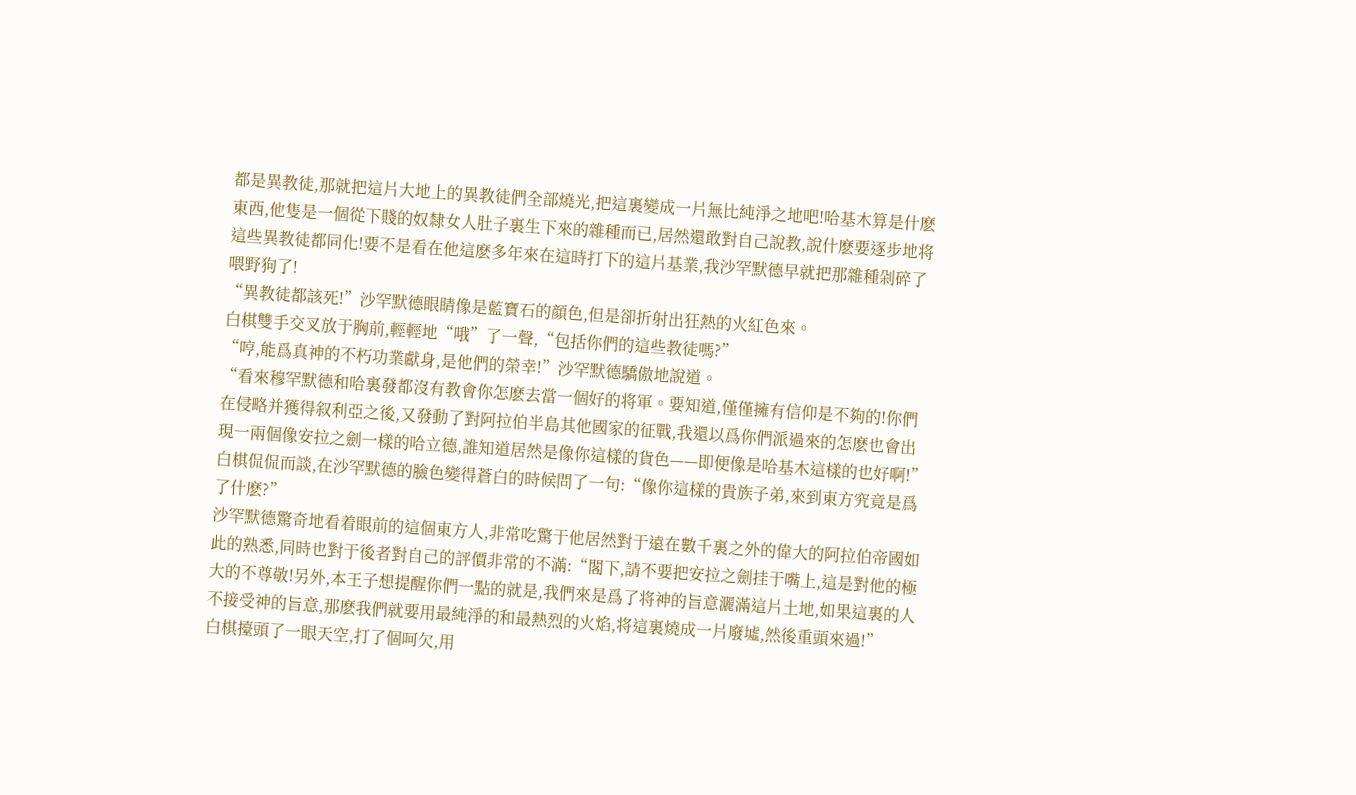都是異教徒,那就把這片大地上的異教徒們全部燒光,把這裏變成一片無比純淨之地吧!哈基木算是什麽東西,他隻是一個從下賤的奴隸女人肚子裏生下來的雜種而已,居然還敢對自己說教,說什麽要逐步地将這些異教徒都同化!要不是看在他這麽多年來在這時打下的這片基業,我沙罕默德早就把那雜種剁碎了喂野狗了!
“異教徒都該死!”沙罕默德眼睛像是藍寶石的顔色,但是卻折射出狂熱的火紅色來。
白棋雙手交叉放于胸前,輕輕地“哦”了一聲,“包括你們的這些教徒嗎?”
“哼,能爲真神的不朽功業獻身,是他們的榮幸!”沙罕默德驕傲地說道。
“看來穆罕默德和哈裏發都沒有教會你怎麽去當一個好的将軍。要知道,僅僅擁有信仰是不夠的!你們在侵略并獲得叙利亞之後,又發動了對阿拉伯半島其他國家的征戰,我還以爲你們派過來的怎麽也會出現一兩個像安拉之劍一樣的哈立德,誰知道居然是像你這樣的貨色——即便像是哈基木這樣的也好啊!”白棋侃侃而談,在沙罕默德的臉色變得蒼白的時候問了一句:“像你這樣的貴族子弟,來到東方究竟是爲了什麽?”
沙罕默德驚奇地看着眼前的這個東方人,非常吃驚于他居然對于遠在數千裏之外的偉大的阿拉伯帝國如此的熟悉,同時也對于後者對自己的評價非常的不滿:“閣下,請不要把安拉之劍挂于嘴上,這是對他的極大的不尊敬!另外,本王子想提醒你們一點的就是,我們來是爲了将神的旨意灑滿這片土地,如果這裏的人不接受神的旨意,那麽我們就要用最純淨的和最熱烈的火焰,将這裏燒成一片廢墟,然後重頭來過!”
白棋擡頭了一眼天空,打了個呵欠,用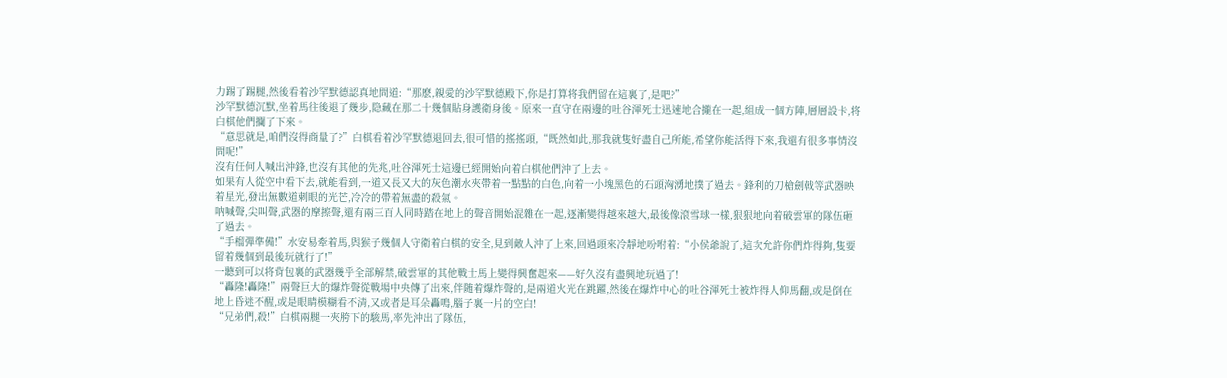力踢了踢腿,然後看着沙罕默德認真地問道:“那麽,親愛的沙罕默德殿下,你是打算将我們留在這裏了,是吧?”
沙罕默德沉默,坐着馬往後退了幾步,隐藏在那二十幾個貼身護衛身後。原來一直守在兩邊的吐谷渾死士迅速地合攏在一起,組成一個方陣,層層設卡,将白棋他們攔了下來。
“意思就是,咱們沒得商量了?”白棋看着沙罕默德退回去,很可惜的搖搖頭,“既然如此,那我就隻好盡自己所能,希望你能活得下來,我還有很多事情沒問呢!”
沒有任何人喊出沖鋒,也沒有其他的先兆,吐谷渾死士這邊已經開始向着白棋他們沖了上去。
如果有人從空中看下去,就能看到,一道又長又大的灰色潮水夾帶着一點點的白色,向着一小塊黑色的石頭洶湧地撲了過去。鋒利的刀槍劍戟等武器映着星光,發出無數道刺眼的光芒,冷冷的帶着無盡的殺氣。
呐喊聲,尖叫聲,武器的摩擦聲,還有兩三百人同時踏在地上的聲音開始混雜在一起,逐漸變得越來越大,最後像滾雪球一樣,狠狠地向着破雲軍的隊伍砸了過去。
“手榴彈準備!”水安易牽着馬,與猴子幾個人守衛着白棋的安全,見到敵人沖了上來,回過頭來冷靜地吩咐着:“小侯爺說了,這次允許你們炸得夠,隻要留着幾個到最後玩就行了!”
一聽到可以将背包裏的武器幾乎全部解禁,破雲軍的其他戰士馬上變得興奮起來——好久沒有盡興地玩過了!
“轟隆!轟隆!”兩聲巨大的爆炸聲從戰場中央傳了出來,伴随着爆炸聲的,是兩道火光在跳躍,然後在爆炸中心的吐谷渾死士被炸得人仰馬翻,或是倒在地上昏迷不醒,或是眼睛模糊看不清,又或者是耳朵轟鳴,腦子裏一片的空白!
“兄弟們,殺!”白棋兩腿一夾胯下的駿馬,率先沖出了隊伍,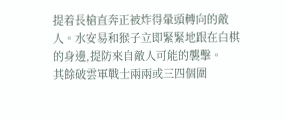提着長槍直奔正被炸得暈頭轉向的敵人。水安易和猴子立即緊緊地跟在白棋的身邊,提防來自敵人可能的襲擊。
其餘破雲軍戰士兩兩或三四個圍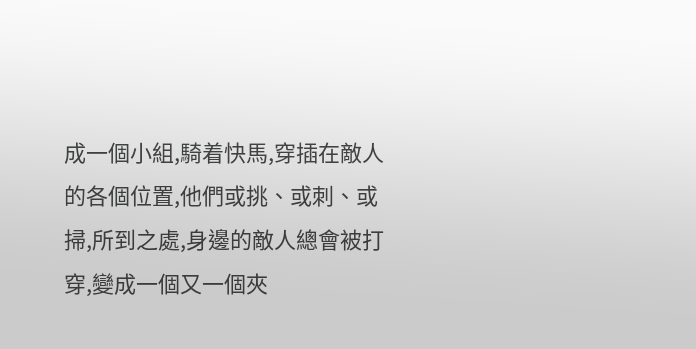成一個小組,騎着快馬,穿插在敵人的各個位置,他們或挑、或刺、或掃,所到之處,身邊的敵人總會被打穿,變成一個又一個夾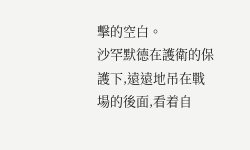擊的空白。
沙罕默德在護衛的保護下,遠遠地吊在戰場的後面,看着自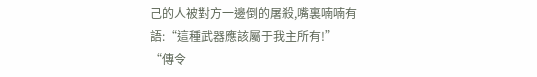己的人被對方一邊倒的屠殺,嘴裏喃喃有語:“這種武器應該屬于我主所有!”
“傳令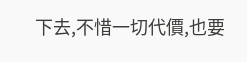下去,不惜一切代價,也要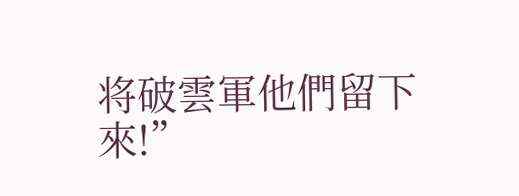将破雲軍他們留下來!”